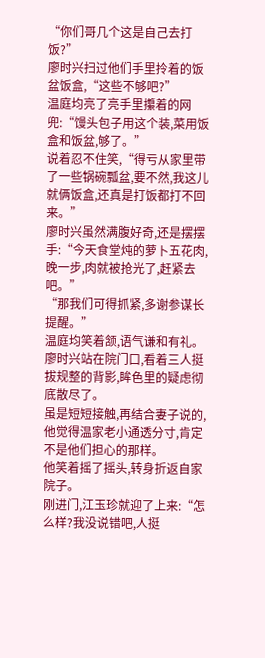“你们哥几个这是自己去打饭?”
廖时兴扫过他们手里拎着的饭盆饭盒,“这些不够吧?”
温庭均亮了亮手里攥着的网兜:“馒头包子用这个装,菜用饭盒和饭盆,够了。”
说着忍不住笑,“得亏从家里带了一些锅碗瓢盆,要不然,我这儿就俩饭盒,还真是打饭都打不回来。”
廖时兴虽然满腹好奇,还是摆摆手:“今天食堂炖的萝卜五花肉,晚一步,肉就被抢光了,赶紧去吧。”
“那我们可得抓紧,多谢参谋长提醒。”
温庭均笑着颔,语气谦和有礼。
廖时兴站在院门口,看着三人挺拔规整的背影,眸色里的疑虑彻底散尽了。
虽是短短接触,再结合妻子说的,他觉得温家老小通透分寸,肯定不是他们担心的那样。
他笑着摇了摇头,转身折返自家院子。
刚进门,江玉珍就迎了上来:“怎么样?我没说错吧,人挺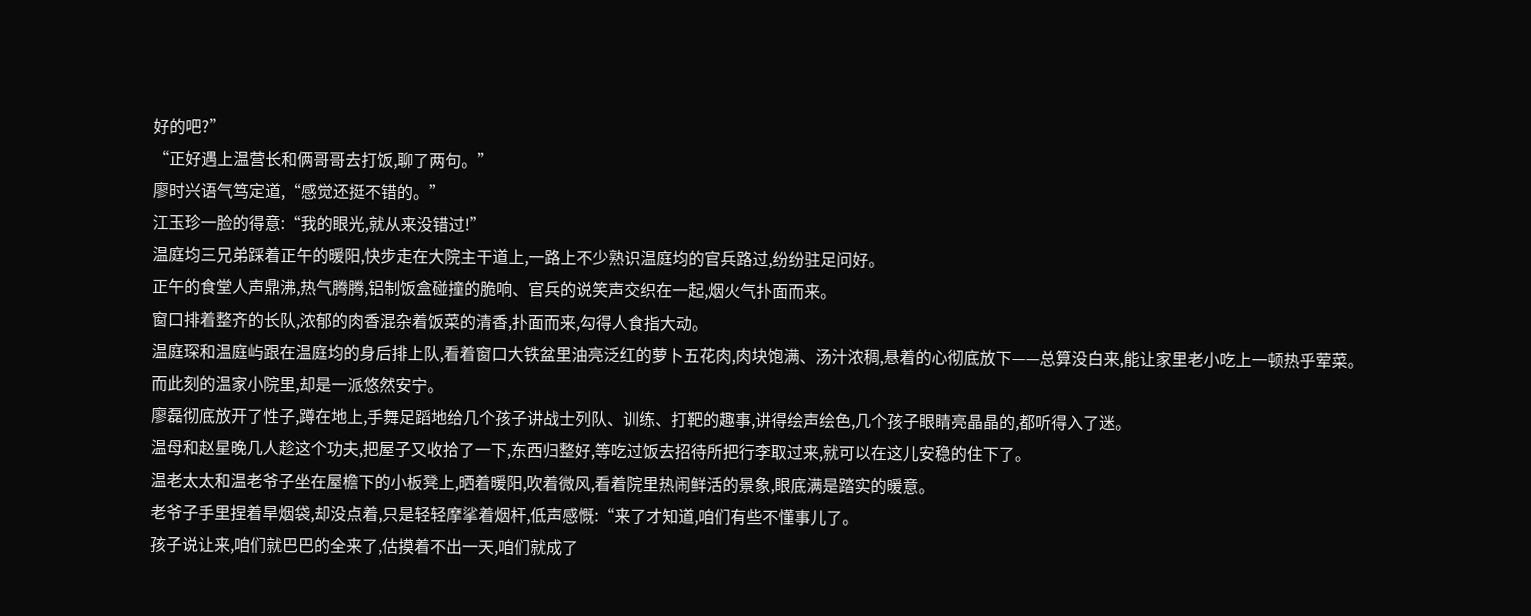好的吧?”
“正好遇上温营长和俩哥哥去打饭,聊了两句。”
廖时兴语气笃定道,“感觉还挺不错的。”
江玉珍一脸的得意:“我的眼光,就从来没错过!”
温庭均三兄弟踩着正午的暖阳,快步走在大院主干道上,一路上不少熟识温庭均的官兵路过,纷纷驻足问好。
正午的食堂人声鼎沸,热气腾腾,铝制饭盒碰撞的脆响、官兵的说笑声交织在一起,烟火气扑面而来。
窗口排着整齐的长队,浓郁的肉香混杂着饭菜的清香,扑面而来,勾得人食指大动。
温庭琛和温庭屿跟在温庭均的身后排上队,看着窗口大铁盆里油亮泛红的萝卜五花肉,肉块饱满、汤汁浓稠,悬着的心彻底放下——总算没白来,能让家里老小吃上一顿热乎荤菜。
而此刻的温家小院里,却是一派悠然安宁。
廖磊彻底放开了性子,蹲在地上,手舞足蹈地给几个孩子讲战士列队、训练、打靶的趣事,讲得绘声绘色,几个孩子眼睛亮晶晶的,都听得入了迷。
温母和赵星晚几人趁这个功夫,把屋子又收拾了一下,东西归整好,等吃过饭去招待所把行李取过来,就可以在这儿安稳的住下了。
温老太太和温老爷子坐在屋檐下的小板凳上,晒着暖阳,吹着微风,看着院里热闹鲜活的景象,眼底满是踏实的暖意。
老爷子手里捏着旱烟袋,却没点着,只是轻轻摩挲着烟杆,低声感慨:“来了才知道,咱们有些不懂事儿了。
孩子说让来,咱们就巴巴的全来了,估摸着不出一天,咱们就成了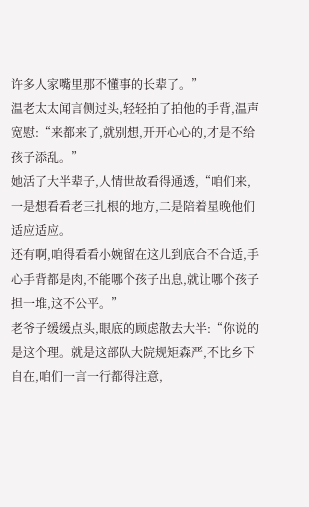许多人家嘴里那不懂事的长辈了。”
温老太太闻言侧过头,轻轻拍了拍他的手背,温声宽慰:“来都来了,就别想,开开心心的,才是不给孩子添乱。”
她活了大半辈子,人情世故看得通透,“咱们来,一是想看看老三扎根的地方,二是陪着星晚他们适应适应。
还有啊,咱得看看小婉留在这儿到底合不合适,手心手背都是肉,不能哪个孩子出息,就让哪个孩子担一堆,这不公平。”
老爷子缓缓点头,眼底的顾虑散去大半:“你说的是这个理。就是这部队大院规矩森严,不比乡下自在,咱们一言一行都得注意,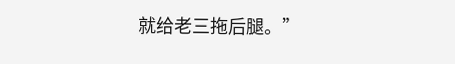就给老三拖后腿。”